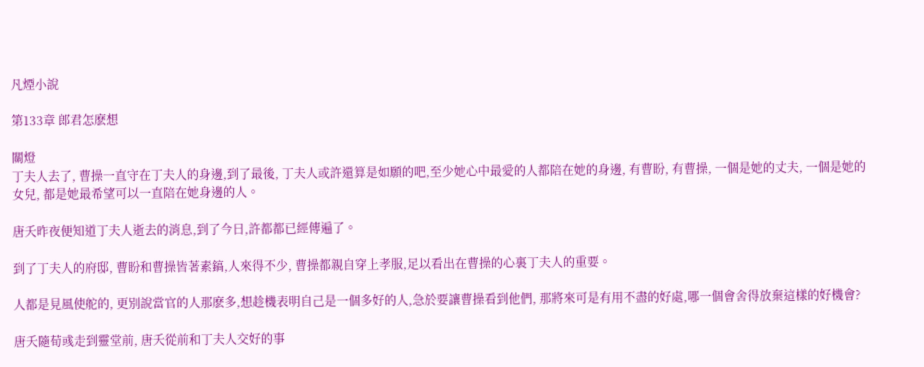凡煙小說

第133章 郎君怎麽想

關燈
丁夫人去了, 曹操一直守在丁夫人的身邊,到了最後, 丁夫人或許還算是如願的吧,至少她心中最愛的人都陪在她的身邊, 有曹盼, 有曹操, 一個是她的丈夫, 一個是她的女兒, 都是她最希望可以一直陪在她身邊的人。

唐夭昨夜便知道丁夫人逝去的消息,到了今日,許都都已經傳遍了。

到了丁夫人的府邸, 曹盼和曹操皆著素鎬,人來得不少, 曹操都親自穿上孝服,足以看出在曹操的心裏丁夫人的重要。

人都是見風使舵的, 更別說當官的人那麽多,想趁機表明自己是一個多好的人,急於要讓曹操看到他們, 那將來可是有用不盡的好處,哪一個會舍得放棄這樣的好機會?

唐夭隨荀彧走到靈堂前, 唐夭從前和丁夫人交好的事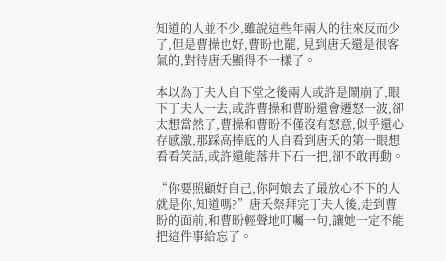知道的人並不少,雖說這些年兩人的往來反而少了,但是曹操也好,曹盼也罷, 見到唐夭還是很客氣的,對待唐夭顯得不一樣了。

本以為丁夫人自下堂之後兩人或許是鬧崩了,眼下丁夫人一去,或許曹操和曹盼還會遷怒一波,卻太想當然了,曹操和曹盼不僅沒有怒意,似乎還心存感激,那踩高捧底的人自看到唐夭的第一眼想看看笑話,或許還能落井下石一把,卻不敢再動。

“你要照顧好自己,你阿娘去了最放心不下的人就是你,知道嗎?”唐夭祭拜完丁夫人後,走到曹盼的面前,和曹盼輕聲地叮囑一句,讓她一定不能把這件事給忘了。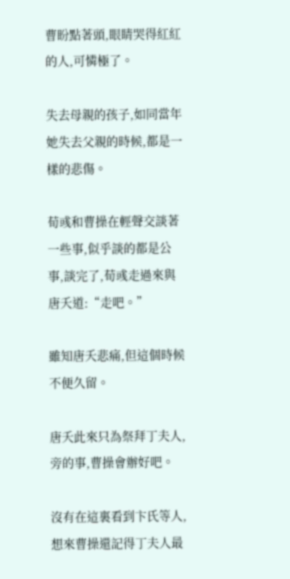曹盼點著頭,眼睛哭得紅紅的人,可憐極了。

失去母親的孩子,如同當年她失去父親的時候,都是一樣的悲傷。

荀彧和曹操在輕聲交談著一些事,似乎談的都是公事,談完了,荀彧走過來與唐夭道:“走吧。”

雖知唐夭悲痛,但這個時候不便久留。

唐夭此來只為祭拜丁夫人,旁的事,曹操會辦好吧。

沒有在這裏看到卞氏等人,想來曹操還記得丁夫人最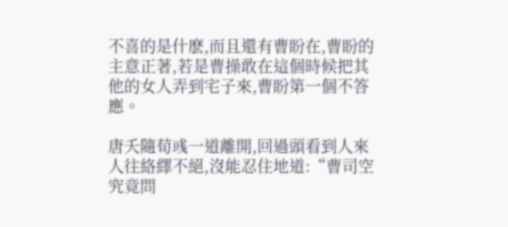不喜的是什麽,而且還有曹盼在,曹盼的主意正著,若是曹操敢在這個時候把其他的女人弄到宅子來,曹盼第一個不答應。

唐夭隨荀彧一道離開,回過頭看到人來人往絡繹不絕,沒能忍住地道:“曹司空究竟問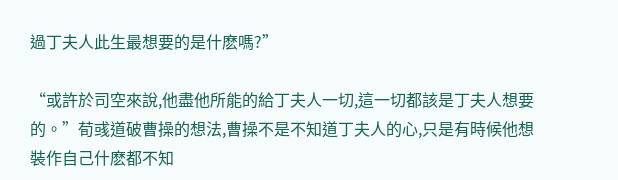過丁夫人此生最想要的是什麽嗎?”

“或許於司空來說,他盡他所能的給丁夫人一切,這一切都該是丁夫人想要的。”荀彧道破曹操的想法,曹操不是不知道丁夫人的心,只是有時候他想裝作自己什麽都不知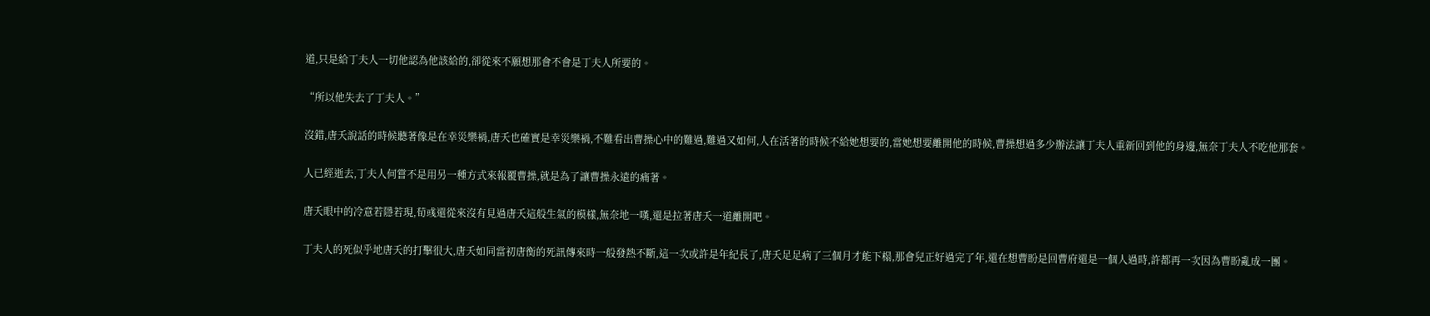道,只是給丁夫人一切他認為他該給的,卻從來不願想那會不會是丁夫人所要的。

“所以他失去了丁夫人。”

沒錯,唐夭說話的時候聽著像是在幸災樂禍,唐夭也確實是幸災樂禍,不難看出曹操心中的難過,難過又如何,人在活著的時候不給她想要的,當她想要離開他的時候,曹操想過多少辦法讓丁夫人重新回到他的身邊,無奈丁夫人不吃他那套。

人已經逝去,丁夫人何嘗不是用另一種方式來報覆曹操,就是為了讓曹操永遠的痛著。

唐夭眼中的冷意若隱若現,荀彧還從來沒有見過唐夭這般生氣的模樣,無奈地一嘆,還是拉著唐夭一道離開吧。

丁夫人的死似乎地唐夭的打擊很大,唐夭如同當初唐衡的死訊傳來時一般發熱不斷,這一次或許是年紀長了,唐夭足足病了三個月才能下榻,那會兒正好過完了年,還在想曹盼是回曹府還是一個人過時,許都再一次因為曹盼亂成一團。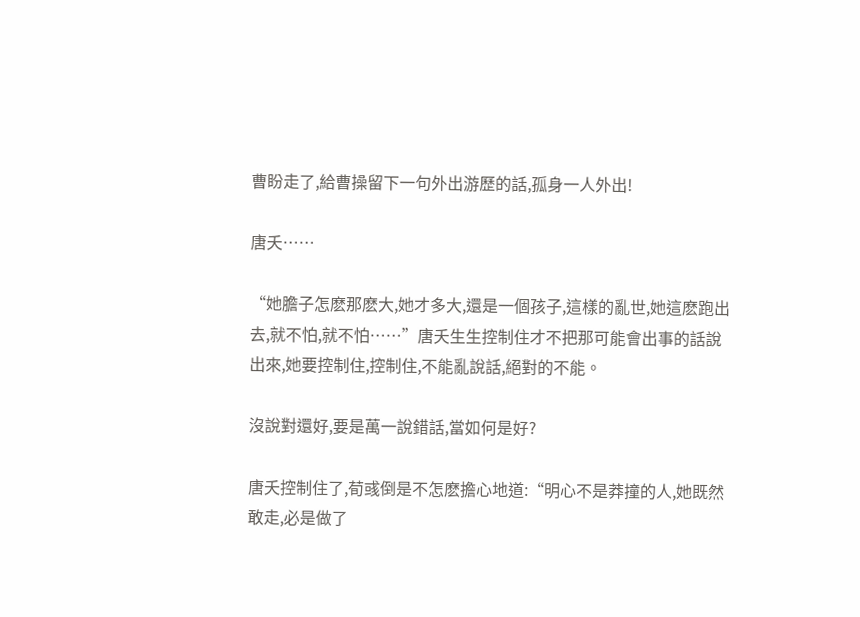曹盼走了,給曹操留下一句外出游歷的話,孤身一人外出!

唐夭……

“她膽子怎麽那麽大,她才多大,還是一個孩子,這樣的亂世,她這麽跑出去,就不怕,就不怕……”唐夭生生控制住才不把那可能會出事的話說出來,她要控制住,控制住,不能亂說話,絕對的不能。

沒說對還好,要是萬一說錯話,當如何是好?

唐夭控制住了,荀彧倒是不怎麽擔心地道:“明心不是莽撞的人,她既然敢走,必是做了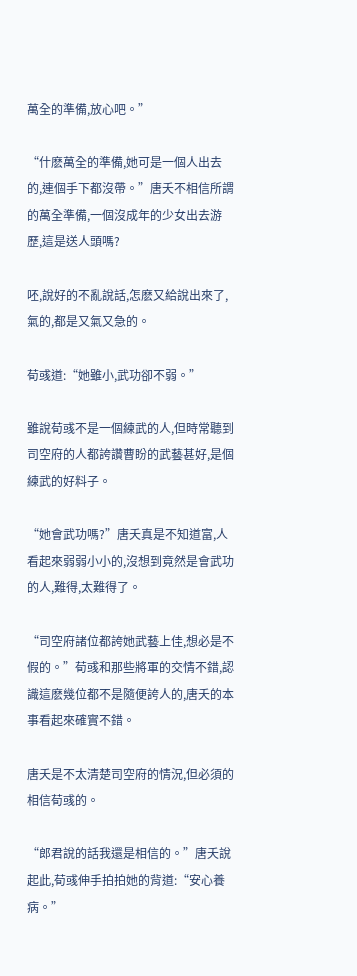萬全的準備,放心吧。”

“什麽萬全的準備,她可是一個人出去的,連個手下都沒帶。”唐夭不相信所謂的萬全準備,一個沒成年的少女出去游歷,這是送人頭嗎?

呸,說好的不亂說話,怎麽又給說出來了,氣的,都是又氣又急的。

荀彧道:“她雖小,武功卻不弱。”

雖說荀彧不是一個練武的人,但時常聽到司空府的人都誇讚曹盼的武藝甚好,是個練武的好料子。

“她會武功嗎?”唐夭真是不知道富,人看起來弱弱小小的,沒想到竟然是會武功的人,難得,太難得了。

“司空府諸位都誇她武藝上佳,想必是不假的。”荀彧和那些將軍的交情不錯,認識這麽幾位都不是隨便誇人的,唐夭的本事看起來確實不錯。

唐夭是不太清楚司空府的情況,但必須的相信荀彧的。

“郎君說的話我還是相信的。”唐夭說起此,荀彧伸手拍拍她的背道:“安心養病。”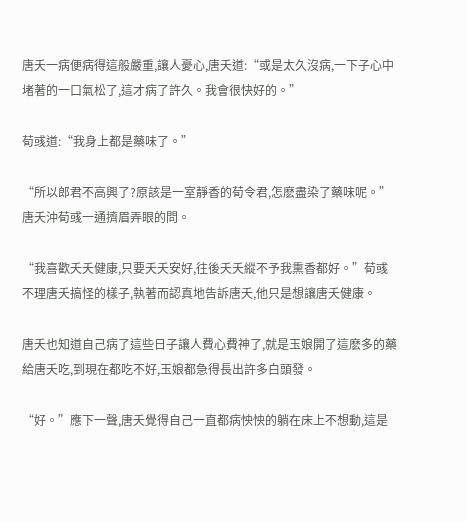唐夭一病便病得這般嚴重,讓人憂心,唐夭道:“或是太久沒病,一下子心中堵著的一口氣松了,這才病了許久。我會很快好的。”

荀彧道:“我身上都是藥味了。”

“所以郎君不高興了?原該是一室靜香的荀令君,怎麽盡染了藥味呢。”唐夭沖荀彧一通擠眉弄眼的問。

“我喜歡夭夭健康,只要夭夭安好,往後夭夭縱不予我熏香都好。”荀彧不理唐夭搞怪的樣子,執著而認真地告訴唐夭,他只是想讓唐夭健康。

唐夭也知道自己病了這些日子讓人費心費神了,就是玉娘開了這麽多的藥給唐夭吃,到現在都吃不好,玉娘都急得長出許多白頭發。

“好。”應下一聲,唐夭覺得自己一直都病怏怏的躺在床上不想動,這是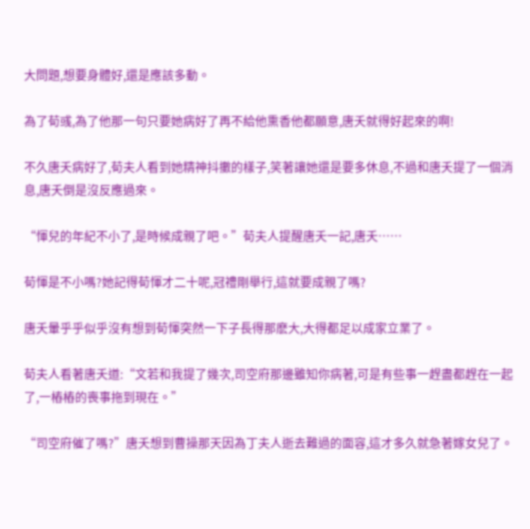大問題,想要身體好,還是應該多動。

為了荀彧,為了他那一句只要她病好了再不給他熏香他都願意,唐夭就得好起來的啊!

不久唐夭病好了,荀夫人看到她精神抖擻的樣子,笑著讓她還是要多休息,不過和唐夭提了一個消息,唐夭倒是沒反應過來。

“惲兒的年紀不小了,是時候成親了吧。”荀夫人提醒唐夭一記,唐夭……

荀惲是不小嗎?她記得荀惲才二十呢,冠禮剛舉行,這就要成親了嗎?

唐夭暈乎乎似乎沒有想到荀惲突然一下子長得那麽大,大得都足以成家立業了。

荀夫人看著唐夭道:“文若和我提了幾次,司空府那邊雖知你病著,可是有些事一趕盡都趕在一起了,一樁樁的喪事拖到現在。”

“司空府催了嗎?”唐夭想到曹操那天因為丁夫人逝去難過的面容,這才多久就急著嫁女兒了。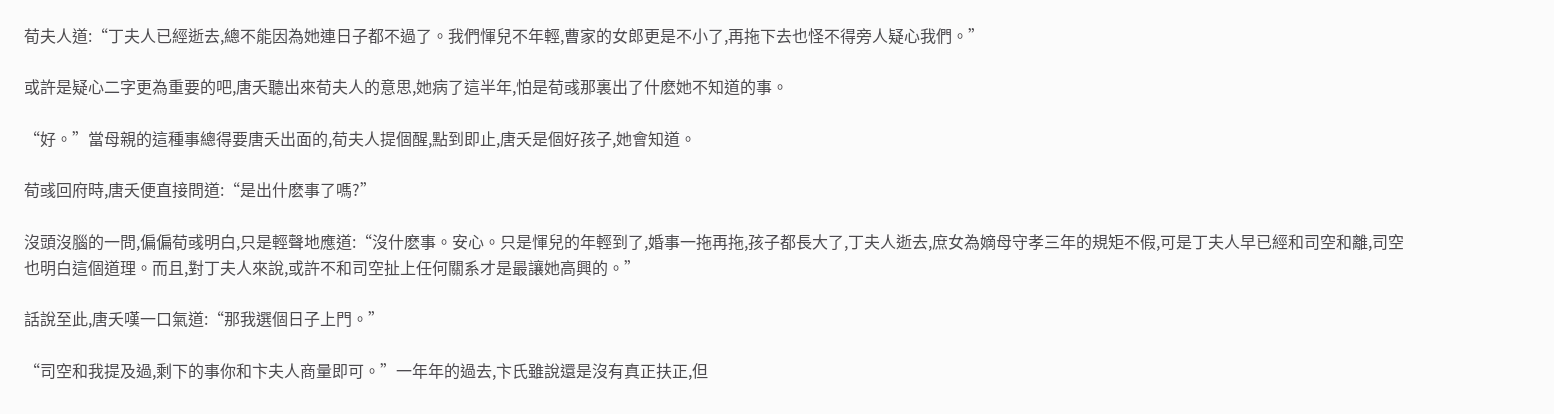荀夫人道:“丁夫人已經逝去,總不能因為她連日子都不過了。我們惲兒不年輕,曹家的女郎更是不小了,再拖下去也怪不得旁人疑心我們。”

或許是疑心二字更為重要的吧,唐夭聽出來荀夫人的意思,她病了這半年,怕是荀彧那裏出了什麽她不知道的事。

“好。”當母親的這種事總得要唐夭出面的,荀夫人提個醒,點到即止,唐夭是個好孩子,她會知道。

荀彧回府時,唐夭便直接問道:“是出什麽事了嗎?”

沒頭沒腦的一問,偏偏荀彧明白,只是輕聲地應道:“沒什麽事。安心。只是惲兒的年輕到了,婚事一拖再拖,孩子都長大了,丁夫人逝去,庶女為嫡母守孝三年的規矩不假,可是丁夫人早已經和司空和離,司空也明白這個道理。而且,對丁夫人來說,或許不和司空扯上任何關系才是最讓她高興的。”

話說至此,唐夭嘆一口氣道:“那我選個日子上門。”

“司空和我提及過,剩下的事你和卞夫人商量即可。”一年年的過去,卞氏雖說還是沒有真正扶正,但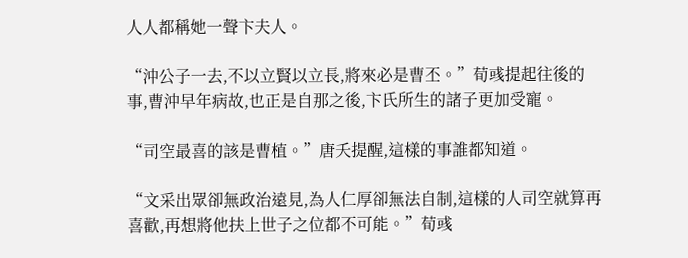人人都稱她一聲卞夫人。

“沖公子一去,不以立賢以立長,將來必是曹丕。”荀彧提起往後的事,曹沖早年病故,也正是自那之後,卞氏所生的諸子更加受寵。

“司空最喜的該是曹植。”唐夭提醒,這樣的事誰都知道。

“文采出眾卻無政治遠見,為人仁厚卻無法自制,這樣的人司空就算再喜歡,再想將他扶上世子之位都不可能。”荀彧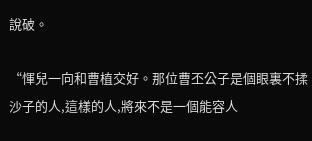說破。

“惲兒一向和曹植交好。那位曹丕公子是個眼裏不揉沙子的人,這樣的人,將來不是一個能容人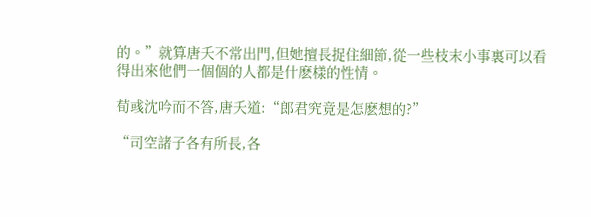的。”就算唐夭不常出門,但她擅長捉住細節,從一些枝末小事裏可以看得出來他們一個個的人都是什麽樣的性情。

荀彧沈吟而不答,唐夭道:“郎君究竟是怎麽想的?”

“司空諸子各有所長,各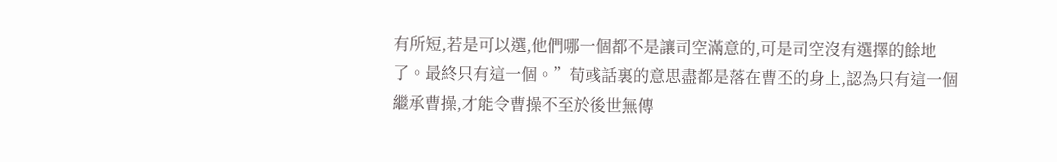有所短,若是可以選,他們哪一個都不是讓司空滿意的,可是司空沒有選擇的餘地了。最終只有這一個。”荀彧話裏的意思盡都是落在曹丕的身上,認為只有這一個繼承曹操,才能令曹操不至於後世無傳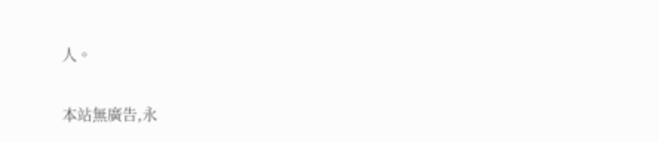人。

本站無廣告,永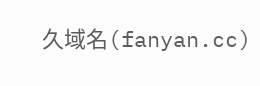久域名(fanyan.cc)